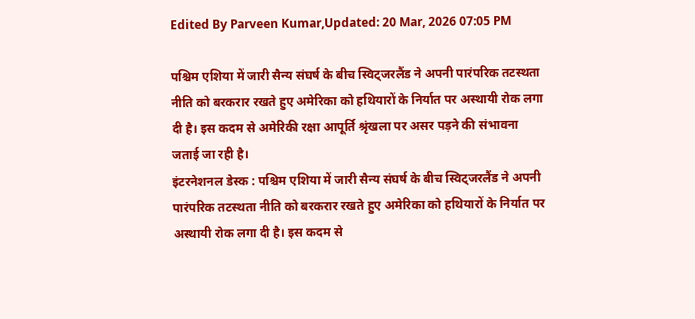Edited By Parveen Kumar,Updated: 20 Mar, 2026 07:05 PM

पश्चिम एशिया में जारी सैन्य संघर्ष के बीच स्विट्जरलैंड ने अपनी पारंपरिक तटस्थता नीति को बरकरार रखते हुए अमेरिका को हथियारों के निर्यात पर अस्थायी रोक लगा दी है। इस कदम से अमेरिकी रक्षा आपूर्ति श्रृंखला पर असर पड़ने की संभावना जताई जा रही है।
इंटरनेशनल डेस्क : पश्चिम एशिया में जारी सैन्य संघर्ष के बीच स्विट्जरलैंड ने अपनी पारंपरिक तटस्थता नीति को बरकरार रखते हुए अमेरिका को हथियारों के निर्यात पर अस्थायी रोक लगा दी है। इस कदम से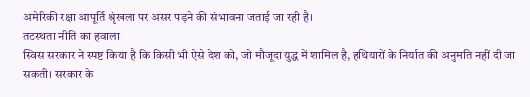अमेरिकी रक्षा आपूर्ति श्रृंखला पर असर पड़ने की संभावना जताई जा रही है।
तटस्थता नीति का हवाला
स्विस सरकार ने स्पष्ट किया है कि किसी भी ऐसे देश को, जो मौजूदा युद्ध में शामिल है, हथियारों के निर्यात की अनुमति नहीं दी जा सकती। सरकार के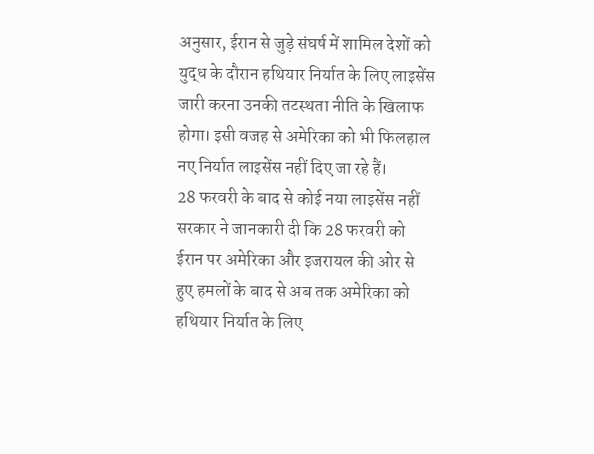अनुसार, ईरान से जुड़े संघर्ष में शामिल देशों को युद्ध के दौरान हथियार निर्यात के लिए लाइसेंस जारी करना उनकी तटस्थता नीति के खिलाफ होगा। इसी वजह से अमेरिका को भी फिलहाल नए निर्यात लाइसेंस नहीं दिए जा रहे हैं।
28 फरवरी के बाद से कोई नया लाइसेंस नहीं
सरकार ने जानकारी दी कि 28 फरवरी को ईरान पर अमेरिका और इजरायल की ओर से हुए हमलों के बाद से अब तक अमेरिका को हथियार निर्यात के लिए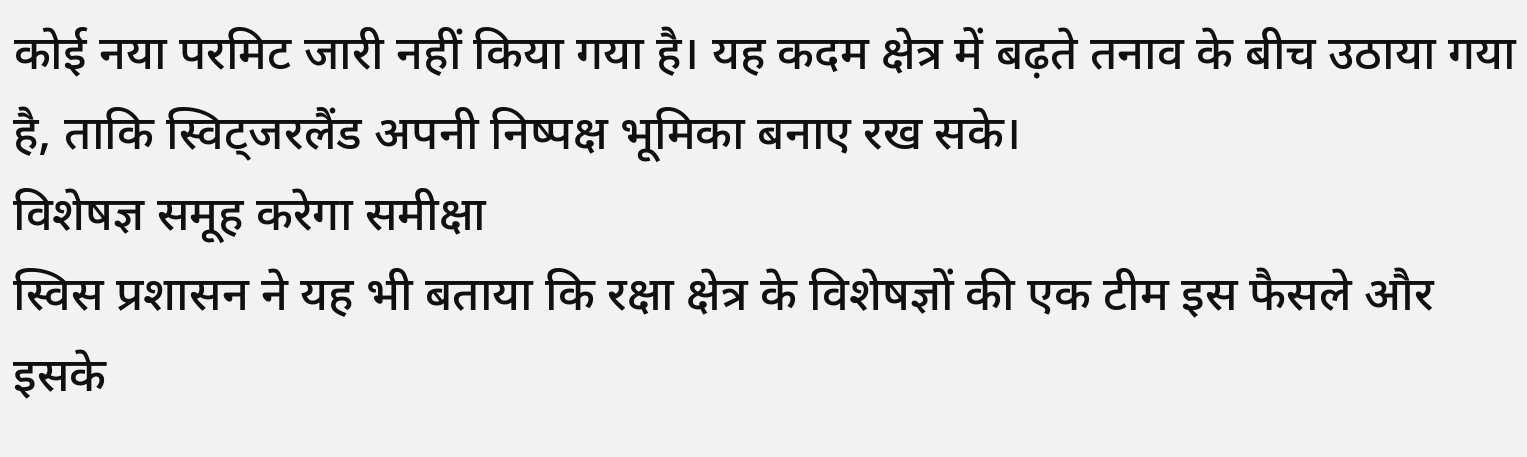कोई नया परमिट जारी नहीं किया गया है। यह कदम क्षेत्र में बढ़ते तनाव के बीच उठाया गया है, ताकि स्विट्जरलैंड अपनी निष्पक्ष भूमिका बनाए रख सके।
विशेषज्ञ समूह करेगा समीक्षा
स्विस प्रशासन ने यह भी बताया कि रक्षा क्षेत्र के विशेषज्ञों की एक टीम इस फैसले और इसके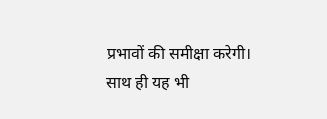प्रभावों की समीक्षा करेगी। साथ ही यह भी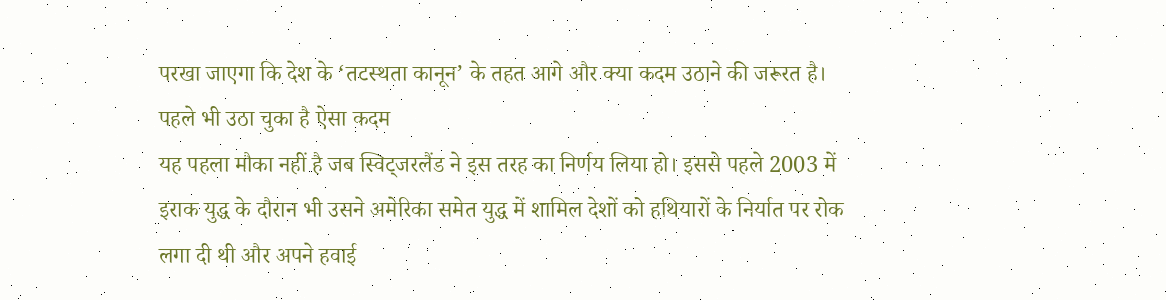परखा जाएगा कि देश के ‘तटस्थता कानून’ के तहत आगे और क्या कदम उठाने की जरूरत है।
पहले भी उठा चुका है ऐसा कदम
यह पहला मौका नहीं है जब स्विट्जरलैंड ने इस तरह का निर्णय लिया हो। इससे पहले 2003 में इराक युद्ध के दौरान भी उसने अमेरिका समेत युद्ध में शामिल देशों को हथियारों के निर्यात पर रोक लगा दी थी और अपने हवाई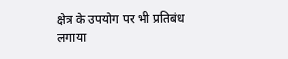क्षेत्र के उपयोग पर भी प्रतिबंध लगाया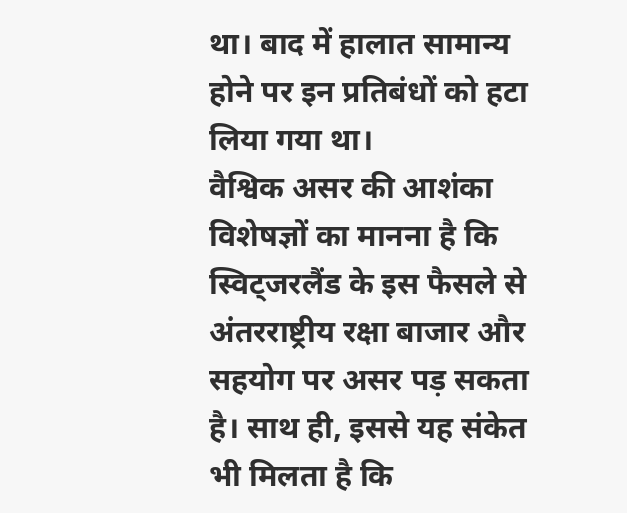था। बाद में हालात सामान्य होने पर इन प्रतिबंधों को हटा लिया गया था।
वैश्विक असर की आशंका
विशेषज्ञों का मानना है कि स्विट्जरलैंड के इस फैसले से अंतरराष्ट्रीय रक्षा बाजार और सहयोग पर असर पड़ सकता है। साथ ही, इससे यह संकेत भी मिलता है कि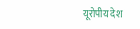यूरोपीय देश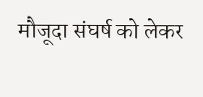मौजूदा संघर्ष को लेकर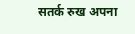सतर्क रुख अपना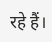रहे हैं।